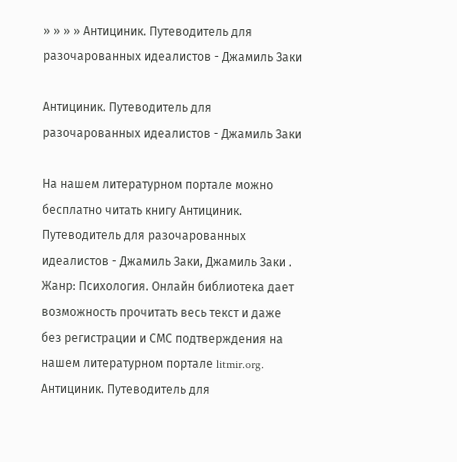» » » » Антициник. Путеводитель для разочарованных идеалистов - Джамиль Заки

Антициник. Путеводитель для разочарованных идеалистов - Джамиль Заки

На нашем литературном портале можно бесплатно читать книгу Антициник. Путеводитель для разочарованных идеалистов - Джамиль Заки, Джамиль Заки . Жанр: Психология. Онлайн библиотека дает возможность прочитать весь текст и даже без регистрации и СМС подтверждения на нашем литературном портале litmir.org.
Антициник. Путеводитель для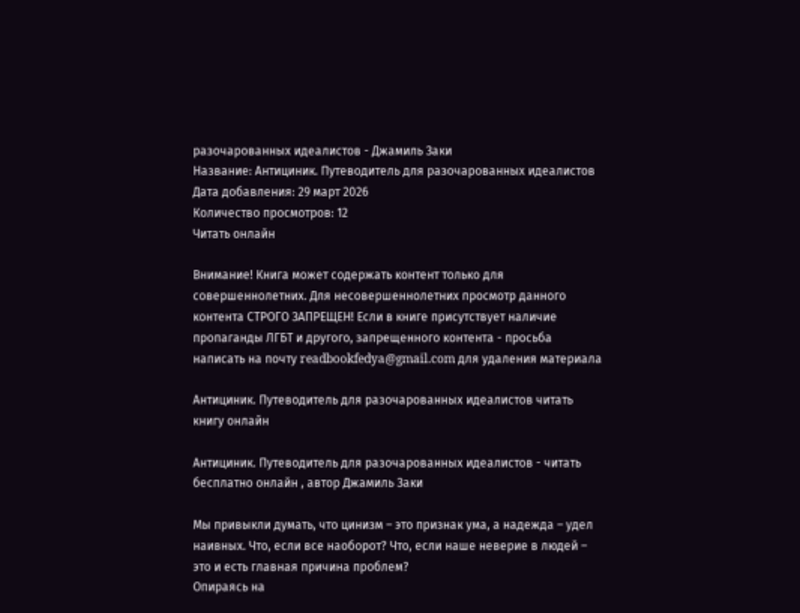разочарованных идеалистов - Джамиль Заки
Название: Антициник. Путеводитель для разочарованных идеалистов
Дата добавления: 29 март 2026
Количество просмотров: 12
Читать онлайн

Внимание! Книга может содержать контент только для совершеннолетних. Для несовершеннолетних просмотр данного контента СТРОГО ЗАПРЕЩЕН! Если в книге присутствует наличие пропаганды ЛГБТ и другого, запрещенного контента - просьба написать на почту readbookfedya@gmail.com для удаления материала

Антициник. Путеводитель для разочарованных идеалистов читать книгу онлайн

Антициник. Путеводитель для разочарованных идеалистов - читать бесплатно онлайн , автор Джамиль Заки

Мы привыкли думать, что цинизм – это признак ума, а надежда – удел наивных. Что, если все наоборот? Что, если наше неверие в людей – это и есть главная причина проблем?
Опираясь на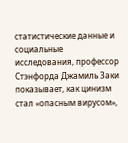статистические данные и социальные исследования, профессор Стэнфорда Джамиль Заки показывает, как цинизм стал «опасным вирусом»,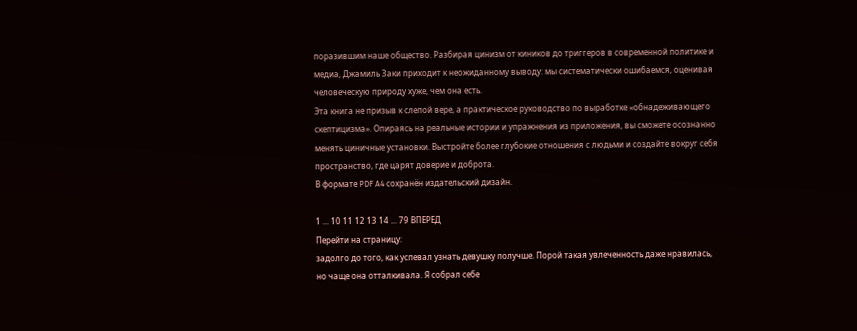поразившим наше общество. Разбирая цинизм от киников до триггеров в современной политике и медиа, Джамиль Заки приходит к неожиданному выводу: мы систематически ошибаемся, оценивая человеческую природу хуже, чем она есть.
Эта книга не призыв к слепой вере, а практическое руководство по выработке «обнадеживающего скептицизма». Опираясь на реальные истории и упражнения из приложения, вы сможете осознанно менять циничные установки. Выстройте более глубокие отношения с людьми и создайте вокруг себя пространство, где царят доверие и доброта.
В формате PDF A4 сохранён издательский дизайн.

1 ... 10 11 12 13 14 ... 79 ВПЕРЕД
Перейти на страницу:
задолго до того, как успевал узнать девушку получше. Порой такая увлеченность даже нравилась, но чаще она отталкивала. Я собрал себе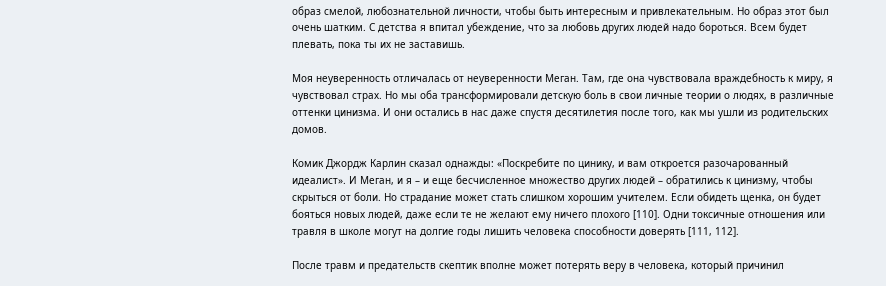образ смелой, любознательной личности, чтобы быть интересным и привлекательным. Но образ этот был очень шатким. С детства я впитал убеждение, что за любовь других людей надо бороться. Всем будет плевать, пока ты их не заставишь.

Моя неуверенность отличалась от неуверенности Меган. Там, где она чувствовала враждебность к миру, я чувствовал страх. Но мы оба трансформировали детскую боль в свои личные теории о людях, в различные оттенки цинизма. И они остались в нас даже спустя десятилетия после того, как мы ушли из родительских домов.

Комик Джордж Карлин сказал однажды: «Поскребите по цинику, и вам откроется разочарованный идеалист». И Меган, и я – и еще бесчисленное множество других людей – обратились к цинизму, чтобы скрыться от боли. Но страдание может стать слишком хорошим учителем. Если обидеть щенка, он будет бояться новых людей, даже если те не желают ему ничего плохого [110]. Одни токсичные отношения или травля в школе могут на долгие годы лишить человека способности доверять [111, 112].

После травм и предательств скептик вполне может потерять веру в человека, который причинил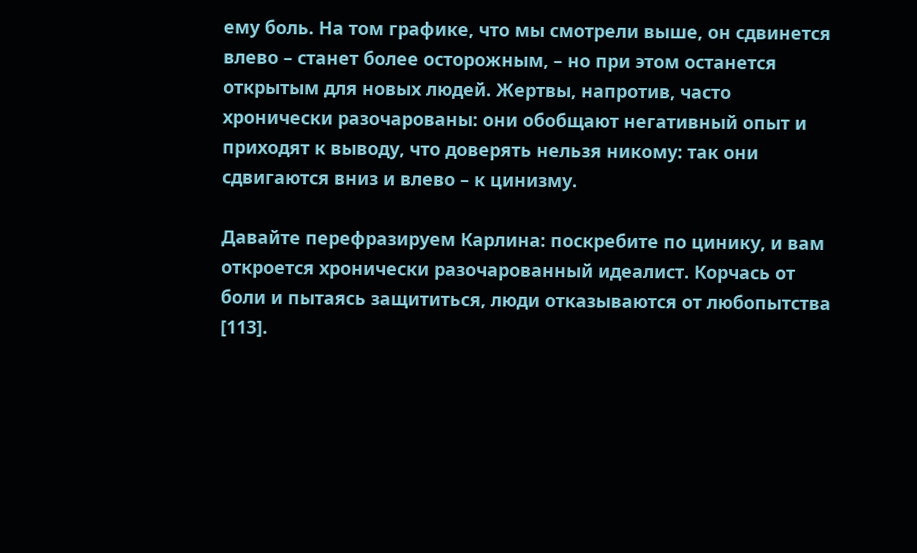ему боль. На том графике, что мы смотрели выше, он сдвинется влево – станет более осторожным, – но при этом останется открытым для новых людей. Жертвы, напротив, часто хронически разочарованы: они обобщают негативный опыт и приходят к выводу, что доверять нельзя никому: так они сдвигаются вниз и влево – к цинизму.

Давайте перефразируем Карлина: поскребите по цинику, и вам откроется хронически разочарованный идеалист. Корчась от боли и пытаясь защититься, люди отказываются от любопытства [113].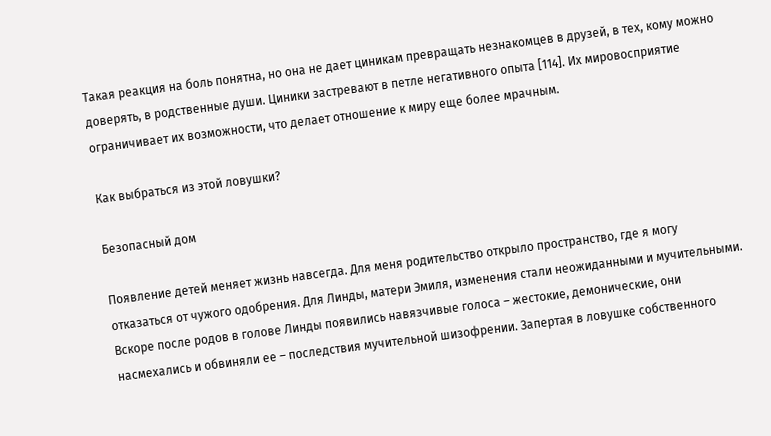Такая реакция на боль понятна, но она не дает циникам превращать незнакомцев в друзей, в тех, кому можно доверять, в родственные души. Циники застревают в петле негативного опыта [114]. Их мировосприятие ограничивает их возможности, что делает отношение к миру еще более мрачным.

Как выбраться из этой ловушки?

Безопасный дом

Появление детей меняет жизнь навсегда. Для меня родительство открыло пространство, где я могу отказаться от чужого одобрения. Для Линды, матери Эмиля, изменения стали неожиданными и мучительными. Вскоре после родов в голове Линды появились навязчивые голоса – жестокие, демонические, они насмехались и обвиняли ее – последствия мучительной шизофрении. Запертая в ловушке собственного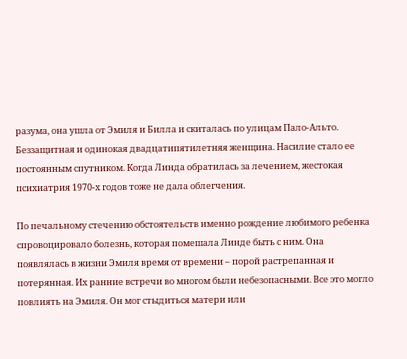разума, она ушла от Эмиля и Билла и скиталась по улицам Пало-Альто. Беззащитная и одинокая двадцатипятилетняя женщина. Насилие стало ее постоянным спутником. Когда Линда обратилась за лечением, жестокая психиатрия 1970-х годов тоже не дала облегчения.

По печальному стечению обстоятельств именно рождение любимого ребенка спровоцировало болезнь, которая помешала Линде быть с ним. Она появлялась в жизни Эмиля время от времени – порой растрепанная и потерянная. Их ранние встречи во многом были небезопасными. Все это могло повлиять на Эмиля. Он мог стыдиться матери или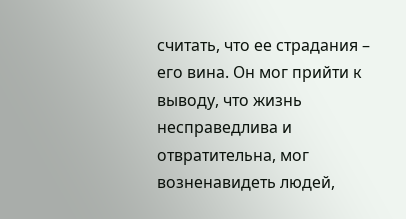считать, что ее страдания – его вина. Он мог прийти к выводу, что жизнь несправедлива и отвратительна, мог возненавидеть людей,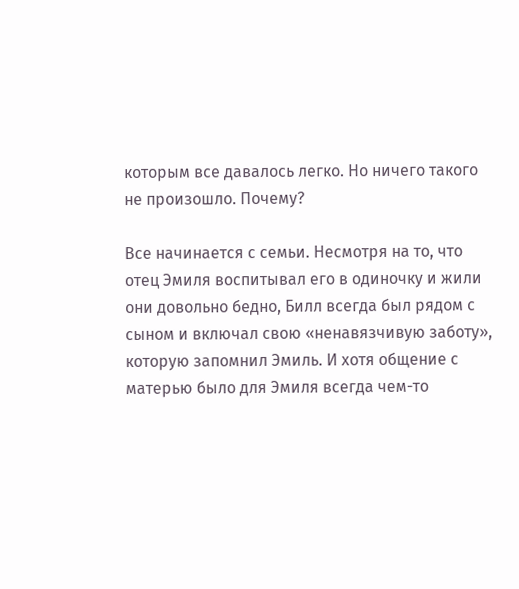которым все давалось легко. Но ничего такого не произошло. Почему?

Все начинается с семьи. Несмотря на то, что отец Эмиля воспитывал его в одиночку и жили они довольно бедно, Билл всегда был рядом с сыном и включал свою «ненавязчивую заботу», которую запомнил Эмиль. И хотя общение с матерью было для Эмиля всегда чем-то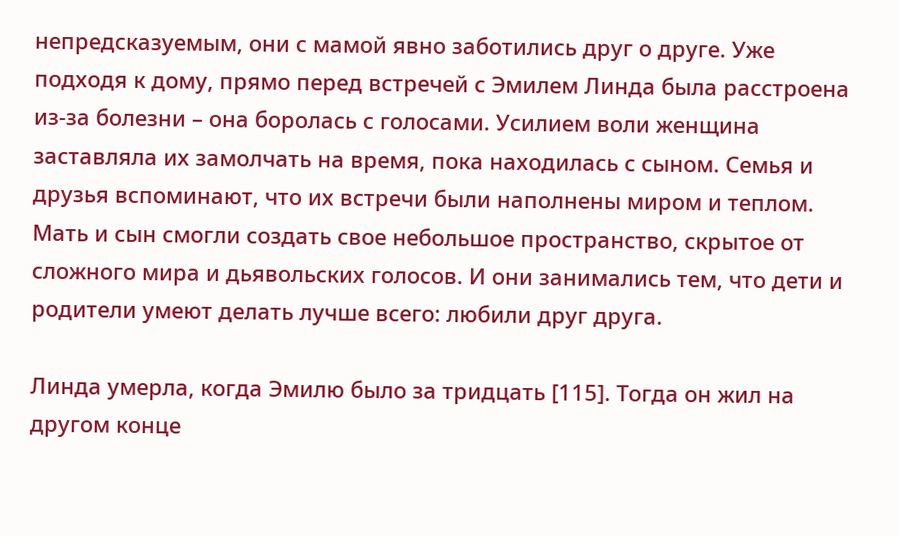непредсказуемым, они с мамой явно заботились друг о друге. Уже подходя к дому, прямо перед встречей с Эмилем Линда была расстроена из-за болезни – она боролась с голосами. Усилием воли женщина заставляла их замолчать на время, пока находилась с сыном. Семья и друзья вспоминают, что их встречи были наполнены миром и теплом. Мать и сын смогли создать свое небольшое пространство, скрытое от сложного мира и дьявольских голосов. И они занимались тем, что дети и родители умеют делать лучше всего: любили друг друга.

Линда умерла, когда Эмилю было за тридцать [115]. Тогда он жил на другом конце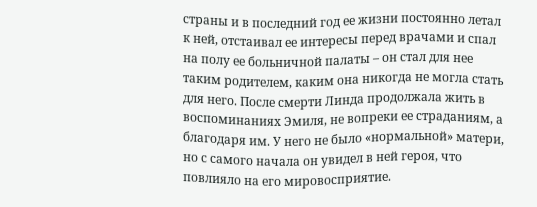страны и в последний год ее жизни постоянно летал к ней, отстаивал ее интересы перед врачами и спал на полу ее больничной палаты – он стал для нее таким родителем, каким она никогда не могла стать для него. После смерти Линда продолжала жить в воспоминаниях Эмиля, не вопреки ее страданиям, а благодаря им. У него не было «нормальной» матери, но с самого начала он увидел в ней героя, что повлияло на его мировосприятие.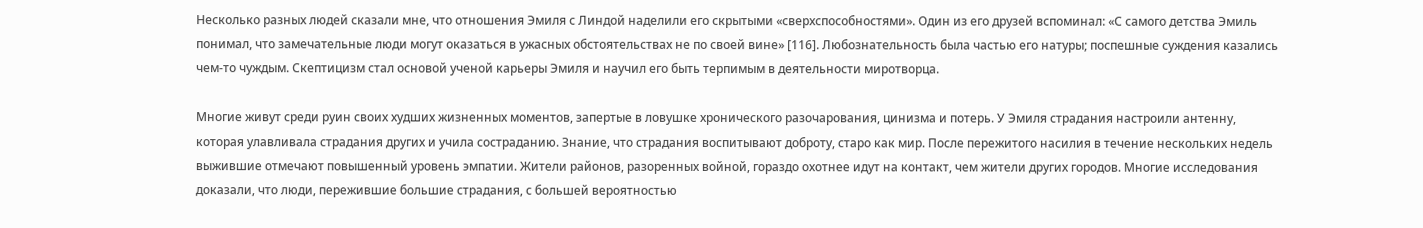Несколько разных людей сказали мне, что отношения Эмиля с Линдой наделили его скрытыми «сверхспособностями». Один из его друзей вспоминал: «С самого детства Эмиль понимал, что замечательные люди могут оказаться в ужасных обстоятельствах не по своей вине» [116]. Любознательность была частью его натуры; поспешные суждения казались чем-то чуждым. Скептицизм стал основой ученой карьеры Эмиля и научил его быть терпимым в деятельности миротворца.

Многие живут среди руин своих худших жизненных моментов, запертые в ловушке хронического разочарования, цинизма и потерь. У Эмиля страдания настроили антенну, которая улавливала страдания других и учила состраданию. Знание, что страдания воспитывают доброту, старо как мир. После пережитого насилия в течение нескольких недель выжившие отмечают повышенный уровень эмпатии. Жители районов, разоренных войной, гораздо охотнее идут на контакт, чем жители других городов. Многие исследования доказали, что люди, пережившие большие страдания, с большей вероятностью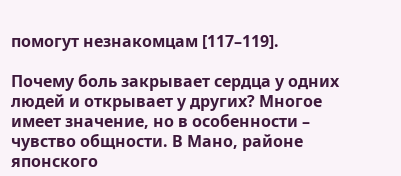помогут незнакомцам [117–119].

Почему боль закрывает сердца у одних людей и открывает у других? Многое имеет значение, но в особенности – чувство общности. В Мано, районе японского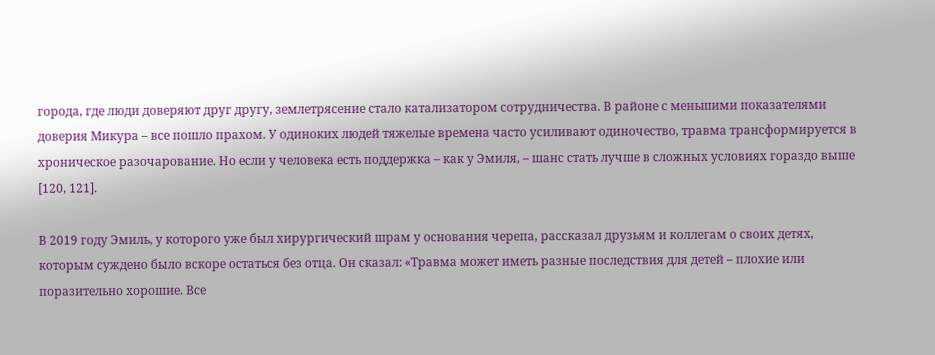города, где люди доверяют друг другу, землетрясение стало катализатором сотрудничества. В районе с меньшими показателями доверия Микура – все пошло прахом. У одиноких людей тяжелые времена часто усиливают одиночество, травма трансформируется в хроническое разочарование. Но если у человека есть поддержка – как у Эмиля, – шанс стать лучше в сложных условиях гораздо выше [120, 121].

В 2019 году Эмиль, у которого уже был хирургический шрам у основания черепа, рассказал друзьям и коллегам о своих детях, которым суждено было вскоре остаться без отца. Он сказал: «Травма может иметь разные последствия для детей – плохие или поразительно хорошие. Все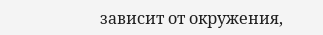зависит от окружения,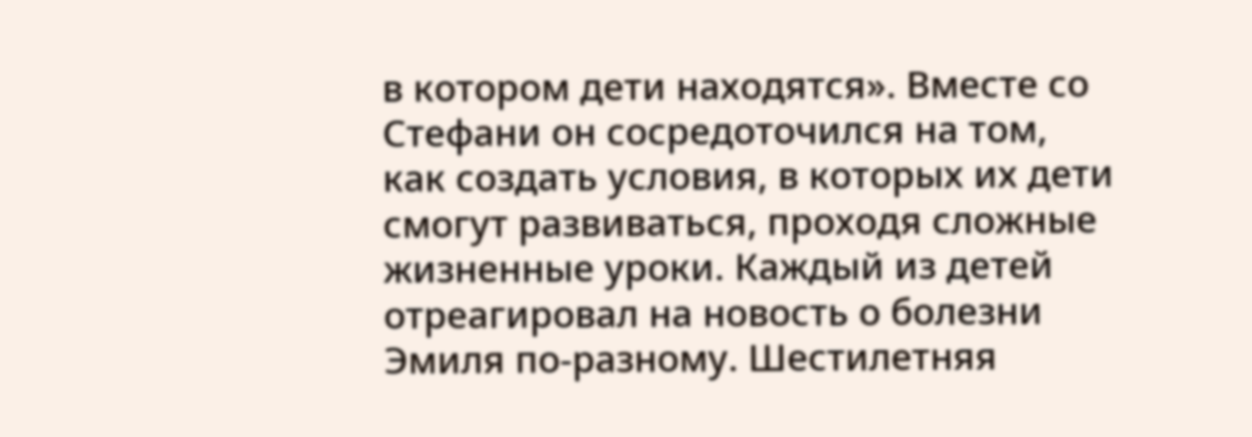в котором дети находятся». Вместе со Стефани он сосредоточился на том, как создать условия, в которых их дети смогут развиваться, проходя сложные жизненные уроки. Каждый из детей отреагировал на новость о болезни Эмиля по-разному. Шестилетняя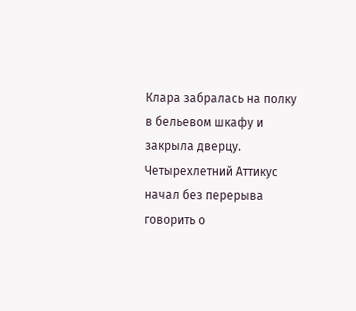Клара забралась на полку в бельевом шкафу и закрыла дверцу. Четырехлетний Аттикус начал без перерыва говорить о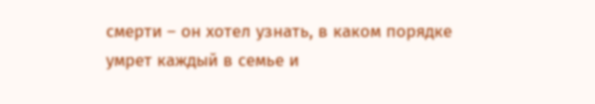смерти – он хотел узнать, в каком порядке умрет каждый в семье и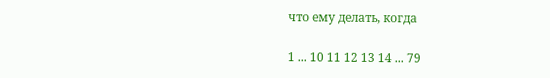что ему делать, когда

1 ... 10 11 12 13 14 ... 79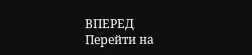ВПЕРЕД
Перейти на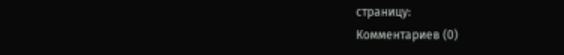страницу:
Комментариев (0)